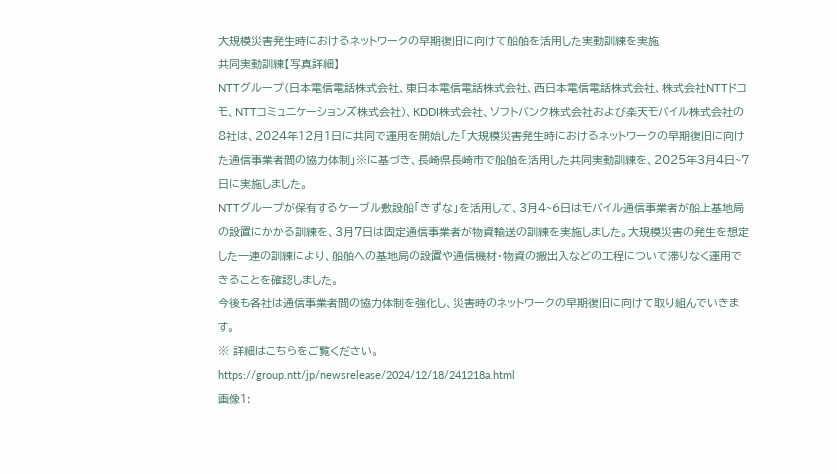大規模災害発生時におけるネットワークの早期復旧に向けて船舶を活用した実動訓練を実施
共同実動訓練【写真詳細】
NTTグループ(日本電信電話株式会社、東日本電信電話株式会社、西日本電信電話株式会社、株式会社NTTドコモ、NTTコミュニケーションズ株式会社)、KDDI株式会社、ソフトバンク株式会社および楽天モバイル株式会社の8社は、2024年12月1日に共同で運用を開始した「大規模災害発生時におけるネットワークの早期復旧に向けた通信事業者間の協力体制」※に基づき、長崎県長崎市で船舶を活用した共同実動訓練を、2025年3月4日~7日に実施しました。
NTTグループが保有するケーブル敷設船「きずな」を活用して、3月4~6日はモバイル通信事業者が船上基地局の設置にかかる訓練を、3月7日は固定通信事業者が物資輸送の訓練を実施しました。大規模災害の発生を想定した一連の訓練により、船舶への基地局の設置や通信機材・物資の搬出入などの工程について滞りなく運用できることを確認しました。
今後も各社は通信事業者間の協力体制を強化し、災害時のネットワークの早期復旧に向けて取り組んでいきます。
※ 詳細はこちらをご覧ください。
https://group.ntt/jp/newsrelease/2024/12/18/241218a.html
画像1: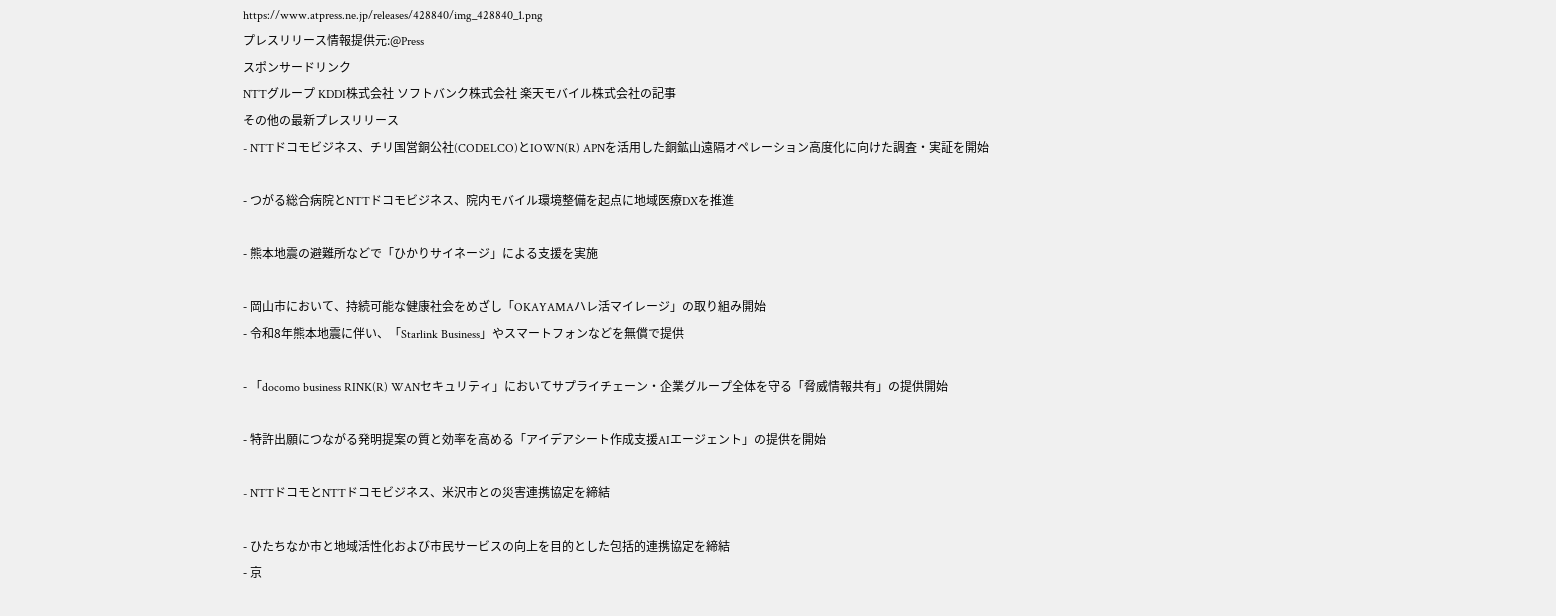https://www.atpress.ne.jp/releases/428840/img_428840_1.png
プレスリリース情報提供元:@Press
スポンサードリンク
NTTグループ KDDI株式会社 ソフトバンク株式会社 楽天モバイル株式会社の記事
その他の最新プレスリリース
- NTTドコモビジネス、チリ国営銅公社(CODELCO)とIOWN(R) APNを活用した銅鉱山遠隔オペレーション高度化に向けた調査・実証を開始

- つがる総合病院とNTTドコモビジネス、院内モバイル環境整備を起点に地域医療DXを推進

- 熊本地震の避難所などで「ひかりサイネージ」による支援を実施

- 岡山市において、持続可能な健康社会をめざし「OKAYAMAハレ活マイレージ」の取り組み開始
- 令和8年熊本地震に伴い、「Starlink Business」やスマートフォンなどを無償で提供

- 「docomo business RINK(R) WANセキュリティ」においてサプライチェーン・企業グループ全体を守る「脅威情報共有」の提供開始

- 特許出願につながる発明提案の質と効率を高める「アイデアシート作成支援AIエージェント」の提供を開始

- NTTドコモとNTTドコモビジネス、米沢市との災害連携協定を締結

- ひたちなか市と地域活性化および市民サービスの向上を目的とした包括的連携協定を締結
- 京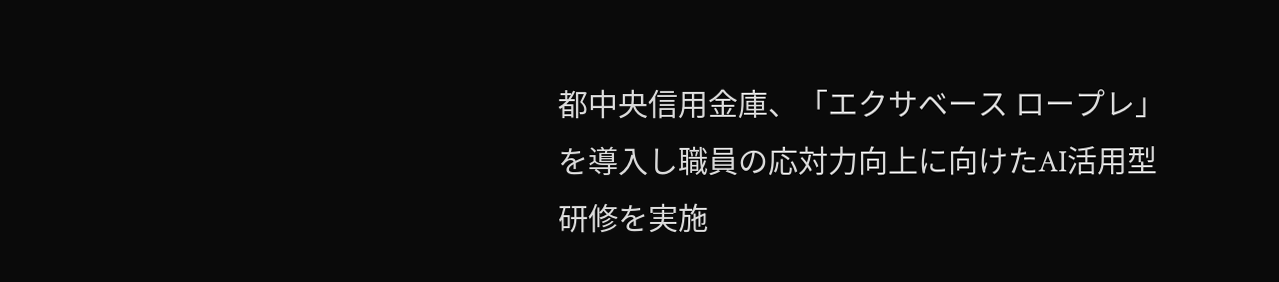都中央信用金庫、「エクサベース ロープレ」を導入し職員の応対力向上に向けたAI活用型研修を実施